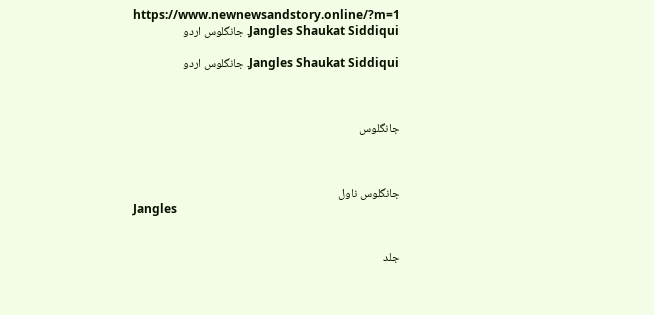https://www.newnewsandstory.online/?m=1 Jangles Shaukat Siddiqui۔ جانگلوس اردو

Jangles Shaukat Siddiqui۔ جانگلوس اردو



جانگلوس



جانگلوس ناول
Jangles


جلد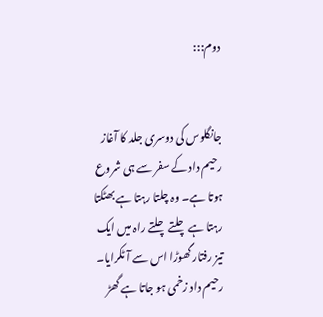دوم:::


جانگلوس کی دوسری جلد کا آغاز رحیم داد کے سفر سے ہی شروع ہوتا ہے۔ وہ چلتا رہتا ہے بھٹکتا  رہتا ہے چلتے چلتے راہ میں ایک تیز رفتار گھوڑا اس سے آ ٹکرایا۔ رحیم داد زخمی ہو جاتا ہے گھڑ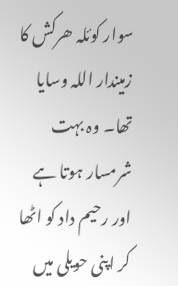سوار کوئلہ ھرکش کا زمیندار اللہ وسایا تھا۔ وہ بہت شرمسار ہوتا ہے اور رحیم داد کو اٹھا کر اپنی حویلی میں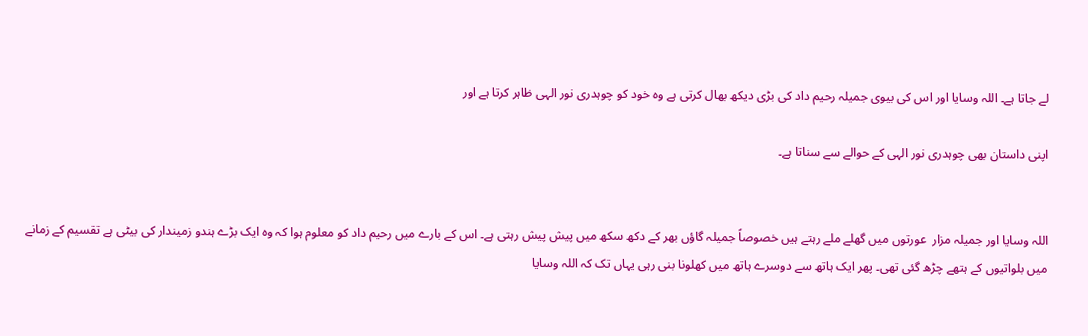لے جاتا ہے۔ اللہ وسایا اور اس کی بیوی جمیلہ رحیم داد کی بڑی دیکھ بھال کرتی ہے وہ خود کو چوہدری نور الہی ظاہر کرتا ہے اور

اپنی داستان بھی چوہدری نور الہی کے حوالے سے سناتا ہے۔


اللہ وسایا اور جمیلہ مزار  عورتوں میں گھلے ملے رہتے ہیں خصوصاً جمیلہ گاؤں بھر کے دکھ سکھ میں پیش پیش رہتی ہے۔ اس کے بارے میں رحیم داد کو معلوم ہوا کہ وہ ایک بڑے ہندو زمیندار کی بیٹی ہے تقسیم کے زمانے میں بلواتیوں کے ہتھے چڑھ گئی تھی۔ پھر ایک ہاتھ سے دوسرے ہاتھ میں کھلونا بنی رہی یہاں تک کہ اللہ وسایا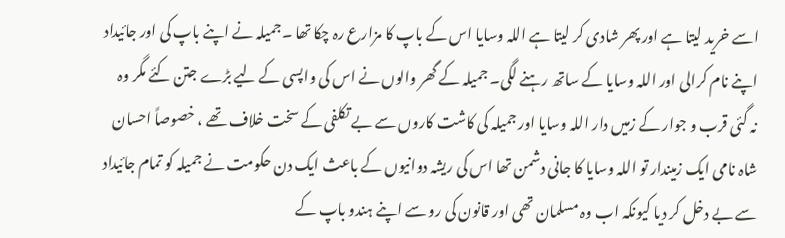اسے خرید لیتا ہے اور پھر شادی کر لیتا ہے اللہ وسایا اس کے باپ کا مزارع رہ چکا تھا ۔جمیلہ نے اپنے باپ کی اور جائیداد اپنے نام کرالی اور اللہ وسایا کے ساتھ رہنے لگی۔ جمیلہ کے گھر والوں نے اس کی واپسی کے لیے بڑے جتن کئے مگر وہ نہ گئی قرب و جوار کے زمیں دار اللہ وسایا اور جمیلہ کی کاشت کاروں سے بے تکلفی کے سخت خلاف تھے ، خصوصاً احسان شاہ نامی ایک زمیندار تو اللہ وسایا کا جانی دشمن تھا اس کی ریشہ دوانیوں کے باعث ایک دن حکومت نے جمیلہ کو تمام جائیداد سے بے دخل کر دیا کیونکہ اب وہ مسلمان تھی اور قانون کی رو سے اپنے ہندو باپ کے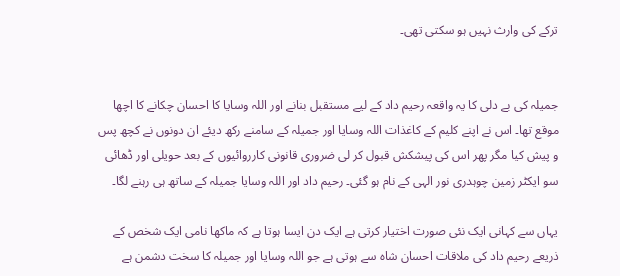ترکے کی وارث نہیں ہو سکتی تھی۔


جمیلہ کی بے دلی کا یہ واقعہ رحیم داد کے لیے مستقبل بنانے اور اللہ وسایا کا احسان چکانے کا اچھا موقع تھا۔ اس نے اپنے کلیم کے کاغذات اللہ وسایا اور جمیلہ کے سامنے رکھ دیئے ان دونوں نے کچھ پس و پیش کیا مگر پھر اس کی پیشکش قبول کر لی ضروری قانونی کارروائیوں کے بعد حویلی اور ڈھائی سو ایکٹر زمین چوہدری نور الہی کے نام ہو گئی۔ رحیم داد اور اللہ وسایا جمیلہ کے ساتھ ہی رہنے لگا۔

یہاں سے کہانی ایک نئی صورت اختیار کرتی ہے ایک دن ایسا ہوتا ہے کہ ماکھا نامی ایک شخص کے ذریعے رحیم داد کی ملاقات احسان شاہ سے ہوتی ہے جو اللہ وسایا اور جمیلہ کا سخت دشمن ہے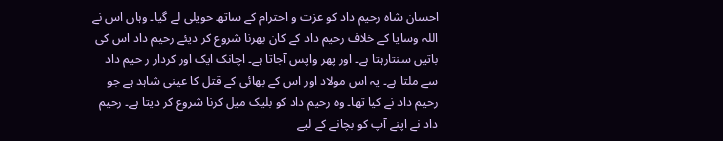احسان شاہ رحیم داد کو عزت و احترام کے ساتھ حویلی لے گیا۔ وہاں اس نے اللہ وسایا کے خلاف رحیم داد کے کان بھرنا شروع کر دیئے رحیم داد اس کی باتیں سنتارہتا ہے۔ اور پھر واپس آجاتا ہے۔ اچانک ایک اور کردار ر حیم داد سے ملتا ہے۔ یہ اس مولاد اور اس کے بھائی کے قتل کا عینی شاہد ہے جو رحیم داد نے کیا تھا۔ وہ رحیم داد کو بلیک میل کرنا شروع کر دیتا ہے۔ رحیم داد نے اپنے آپ کو بچانے کے لیے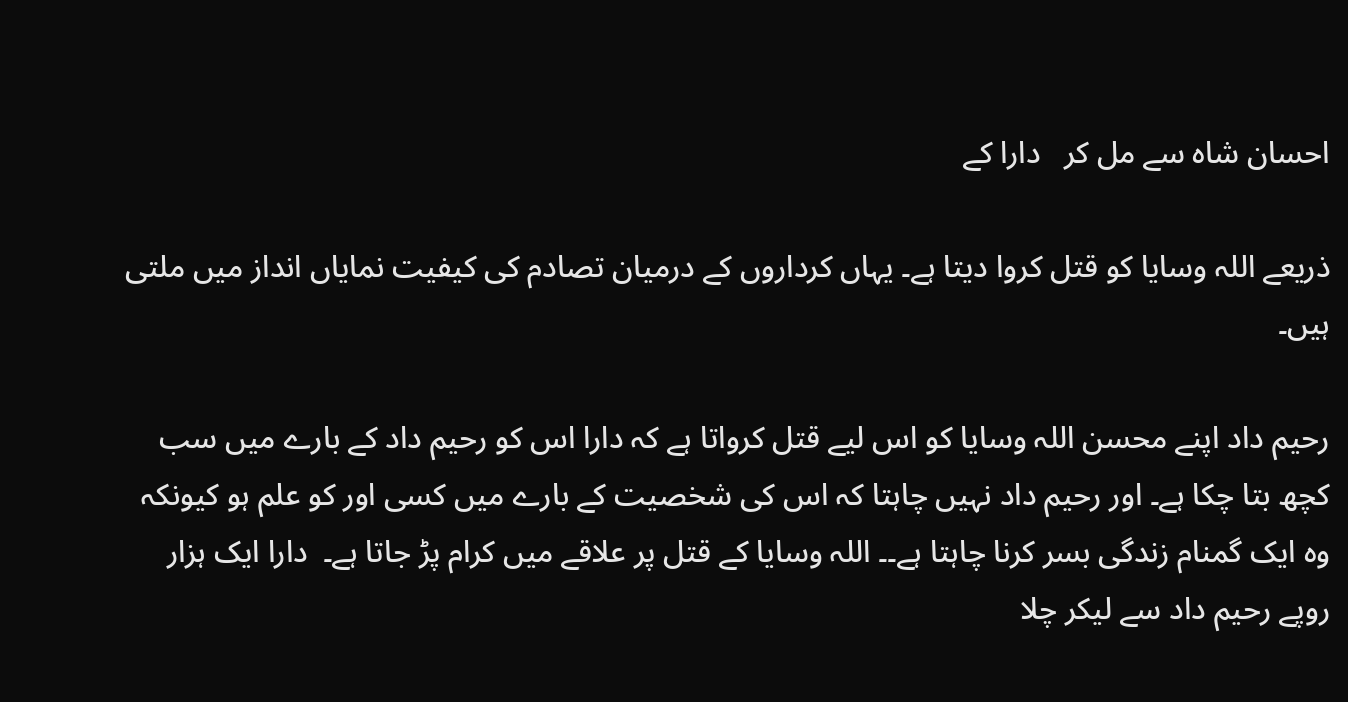احسان شاہ سے مل کر   دارا کے

ذریعے اللہ وسایا کو قتل کروا دیتا ہے۔ یہاں کرداروں کے درمیان تصادم کی کیفیت نمایاں انداز میں ملتی ہیں۔

رحیم داد اپنے محسن اللہ وسایا کو اس لیے قتل کرواتا ہے کہ دارا اس کو رحیم داد کے بارے میں سب کچھ بتا چکا ہے۔ اور رحیم داد نہیں چاہتا کہ اس کی شخصیت کے بارے میں کسی اور کو علم ہو کیونکہ  وہ ایک گمنام زندگی بسر کرنا چاہتا ہے۔۔ اللہ وسایا کے قتل پر علاقے میں کرام پڑ جاتا ہے۔  دارا ایک ہزار روپے رحیم داد سے لیکر چلا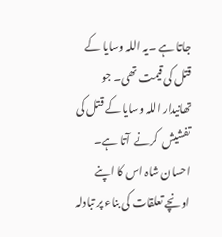جاتا ہے ۔یہ اللہ وسایا کے قتل کی قیمت تھی۔ جو تھانیدار اللہ وسایا کے قتل کی تفشیش  کرنے  آتا ہے۔ احسان شاہ اس کا اپنے اونچے تعلقات کی بناء پر تبادلہ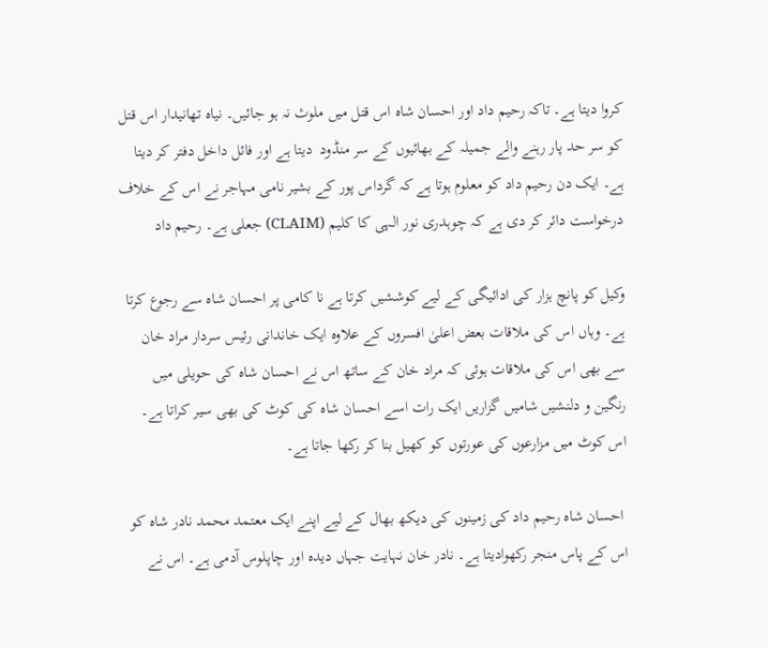کروا دیتا ہے۔ تاکہ رحیم داد اور احسان شاہ اس قتل میں ملوث نہ ہو جائیں۔ نیاہ تھانیدار اس قتل کو سر حد پار رہنے والے جمیلہ کے بھائیوں کے سر منڈود  دیتا ہے اور فائل داخل دفتر کر دیتا ہے۔ ایک دن رحیم داد کو معلوم ہوتا ہے کہ گرداس پور کے بشیر نامی مہاجر نے اس کے خلاف درخواست دائر کر دی ہے کہ چوہدری نور الہی کا کلیم (CLAIM) جعلی ہے۔ رحیم داد

وکیل کو پانچ ہزار کی ادائیگی کے لیے کوششیں کرتا ہے نا کامی پر احسان شاہ سے رجوع کرتا ہے۔ وہاں اس کی ملاقات بعض اعلیٰ افسروں کے علاوہ ایک خاندانی رئیس سردار مراد خان سے بھی اس کی ملاقات ہوئی کہ مراد خان کے ساتھ اس نے احسان شاہ کی حویلی میں رنگین و دلنشیں شامیں گزاریں ایک رات اسے احسان شاہ کی کوٹ کی بھی سیر کراتا ہے۔ اس کوٹ میں مزارعوں کی عورتوں کو کھیل بنا کر رکھا جاتا ہے۔

 احسان شاہ رحیم داد کی زمینوں کی دیکھ بھال کے لیے اپنے ایک معتمد محمد نادر شاہ کو اس کے پاس منجر رکھوادیتا ہے۔ نادر خان نہایت جہاں دیدہ اور چاپلوس آدمی ہے۔ اس نے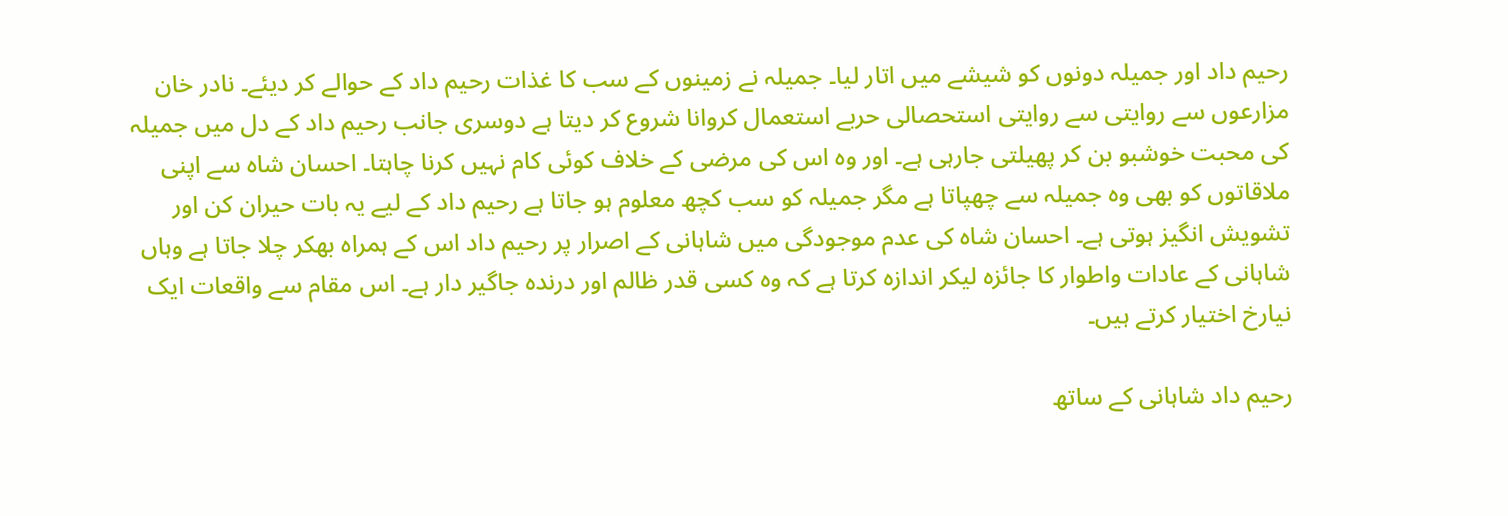رحیم داد اور جمیلہ دونوں کو شیشے میں اتار لیا۔ جمیلہ نے زمینوں کے سب کا غذات رحیم داد کے حوالے کر دیئے۔ نادر خان مزارعوں سے روایتی سے روایتی استحصالی حربے استعمال کروانا شروع کر دیتا ہے دوسری جانب رحیم داد کے دل میں جمیلہ کی محبت خوشبو بن کر پھیلتی جارہی ہے۔ اور وہ اس کی مرضی کے خلاف کوئی کام نہیں کرنا چاہتا۔ احسان شاہ سے اپنی ملاقاتوں کو بھی وہ جمیلہ سے چھپاتا ہے مگر جمیلہ کو سب کچھ معلوم ہو جاتا ہے رحیم داد کے لیے یہ بات حیران کن اور تشویش انگیز ہوتی ہے۔ احسان شاہ کی عدم موجودگی میں شاہانی کے اصرار پر رحیم داد اس کے ہمراہ بھکر چلا جاتا ہے وہاں شاہانی کے عادات واطوار کا جائزہ لیکر اندازہ کرتا ہے کہ وہ کسی قدر ظالم اور درندہ جاگیر دار ہے۔ اس مقام سے واقعات ایک نیارخ اختیار کرتے ہیں۔

رحیم داد شاہانی کے ساتھ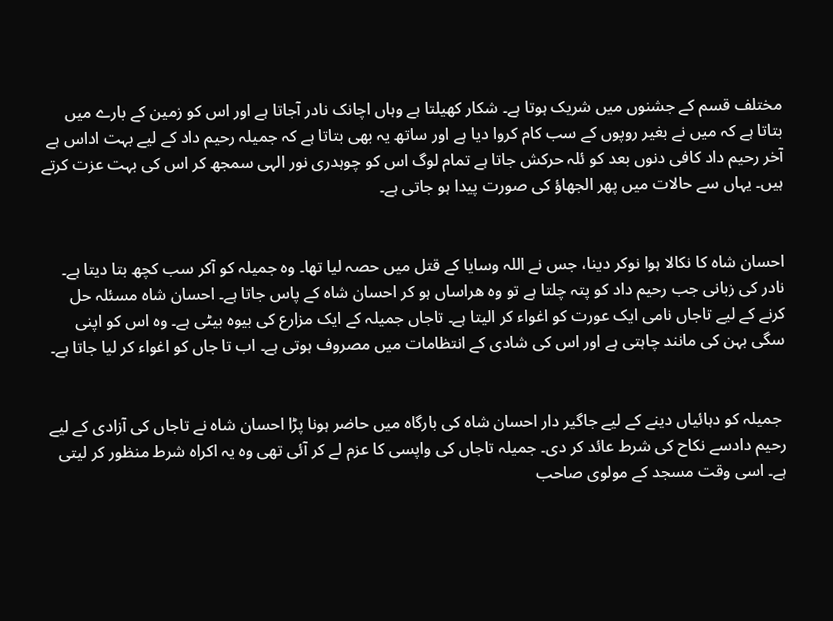مختلف قسم کے جشنوں میں شریک ہوتا ہے۔ شکار کھیلتا ہے وہاں اچانک نادر آجاتا ہے اور اس کو زمین کے بارے میں بتاتا ہے کہ میں نے بغیر روپوں کے سب کام کروا دیا ہے اور ساتھ یہ بھی بتاتا ہے کہ جمیلہ رحیم داد کے لیے بہت اداس ہے آخر رحیم داد کافی دنوں بعد کو ئلہ حرکش جاتا ہے تمام لوگ اس کو چوہدری نور الہی سمجھ کر اس کی بہت عزت کرتے ہیں۔ یہاں سے حالات میں پھر الجھاؤ کی صورت پیدا ہو جاتی ہے۔


احسان شاہ کا نکالا ہوا نوکر دینا، جس نے اللہ وسایا کے قتل میں حصہ لیا تھا۔ وہ جمیلہ کو آکر سب کچھ بتا دیتا ہے۔ نادر کی زبانی جب رحیم داد کو پتہ چلتا ہے تو وہ ھراساں ہو کر احسان شاہ کے پاس جاتا ہے۔ احسان شاہ مسئلہ حل کرنے کے لیے تاجاں نامی ایک عورت کو اغواء کر الیتا ہے۔ تاجاں جمیلہ کے ایک مزارع کی بیوہ بیٹی ہے۔ وہ اس کو اپنی سگی بہن کی مانند چاہتی ہے اور اس کی شادی کے انتظامات میں مصروف ہوتی ہے۔ اب تا جاں کو اغواء کر لیا جاتا ہے۔


 جمیلہ کو دہائیاں دینے کے لیے جاگیر دار احسان شاہ کی بارگاہ میں حاضر ہونا پڑا احسان شاہ نے تاجاں کی آزادی کے لیے رحیم دادسے نکاح کی شرط عائد کر دی۔ جمیلہ تاجاں کی واپسی کا عزم لے کر آئی تھی وہ یہ اکراہ شرط منظور کر لیتی ہے۔ اسی وقت مسجد کے مولوی صاحب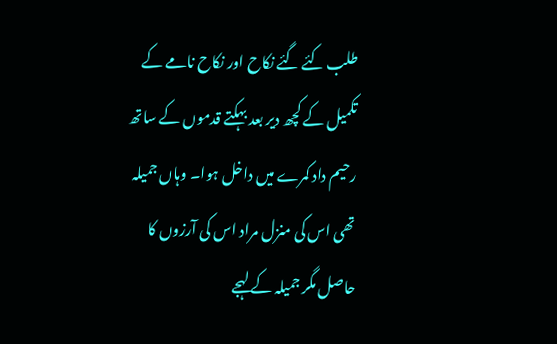طلب کئے گئے نکاح اور نکاح نامے کے تکمیل کے کچھ دیر بعد بہکتے قدموں کے ساتھ رحیم داد کمرے میں داخل ہوا۔ وہاں جمیلہ تھی اس کی منزل مراد اس کی آرزوں کا حاصل مگر جمیلہ کے لہجے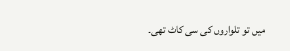میں تو تلواروں کی سی کاٹ تھی۔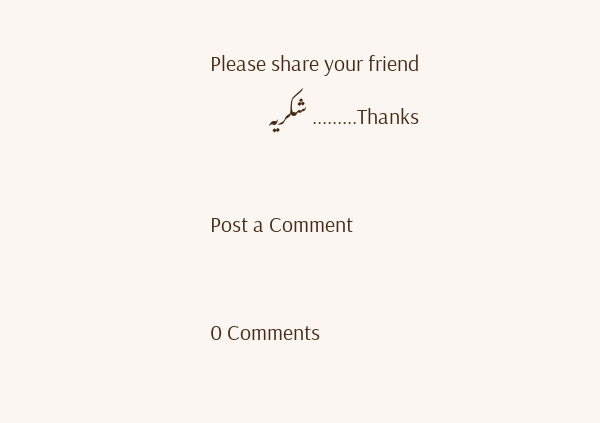Please share your friend
Thanks......... شکریہ

Post a Comment

0 Comments